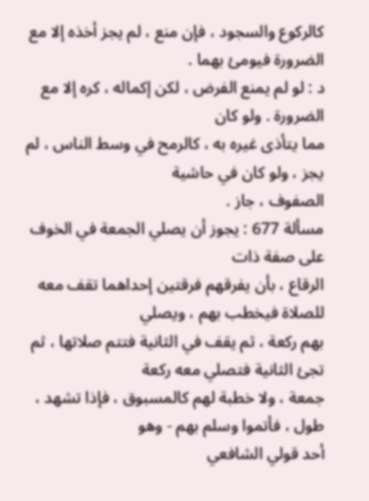كالركوع والسجود ، فإن منع ، لم يجز أخذه إلا مع الضرورة فيومئ بهما .
د : لو لم يمنع الفرض ، لكن إكماله ، كره إلا مع الضرورة . ولو كان
مما يتأذى غيره به ، كالرمح في وسط الناس ، لم يجز ، ولو كان في حاشية
الصفوف ، جاز .
مسألة 677 : يجوز أن يصلي الجمعة في الخوف على صفة ذات
الرقاع ، بأن يفرقهم فرقتين إحداهما تقف معه للصلاة فيخطب بهم ، ويصلي
بهم ركعة ، ثم يقف في الثانية فتتم صلاتها ، ثم تجئ الثانية فتصلي معه ركعة
جمعة ، ولا خطبة لهم كالمسبوق ، فإذا تشهد ، طول ، فأتموا وسلم بهم - وهو
أحد قولي الشافعي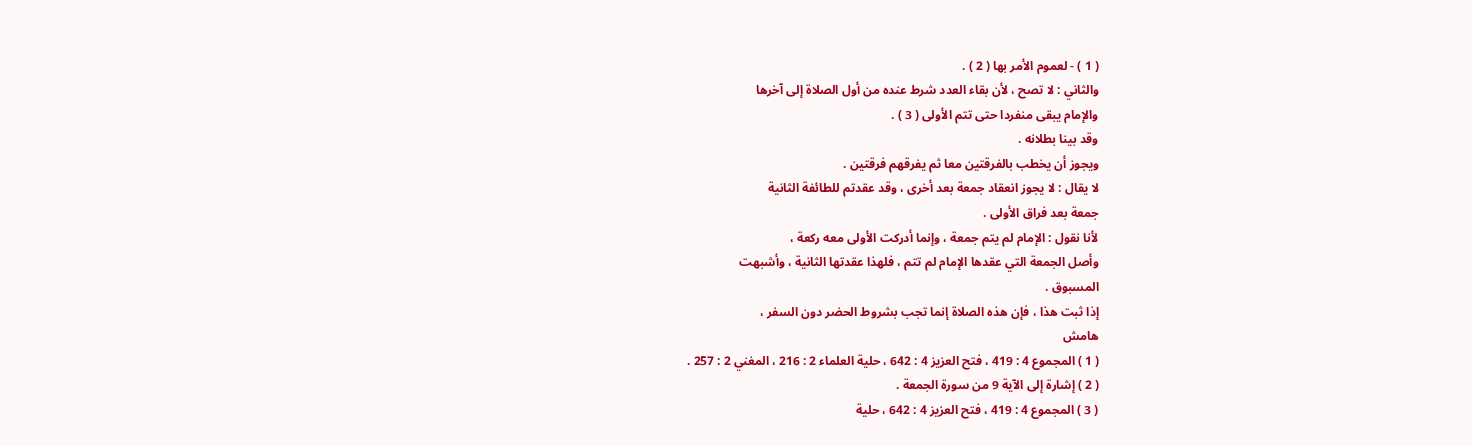( 1 ) - لعموم الأمر بها ( 2 ) .
والثاني : لا تصح ، لأن بقاء العدد شرط عنده من أول الصلاة إلى آخرها
والإمام يبقى منفردا حتى تتم الأولى ( 3 ) .
وقد بينا بطلانه .
ويجوز أن يخطب بالفرقتين معا ثم يفرقهم فرقتين .
لا يقال : لا يجوز انعقاد جمعة بعد أخرى ، وقد عقدتم للطائفة الثانية
جمعة بعد فراق الأولى .
لأنا نقول : الإمام لم يتم جمعة ، وإنما أدركت الأولى معه ركعة ،
وأصل الجمعة التي عقدها الإمام لم تتم ، فلهذا عقدتها الثانية ، وأشبهت
المسبوق .
إذا ثبت هذا ، فإن هذه الصلاة إنما تجب بشروط الحضر دون السفر ،
هامش
( 1 ) المجموع 4 : 419 ، فتح العزيز 4 : 642 ، حلية العلماء 2 : 216 ، المغني 2 : 257 .
( 2 ) إشارة إلى الآية 9 من سورة الجمعة .
( 3 ) المجموع 4 : 419 ، فتح العزيز 4 : 642 ، حلية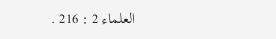العلماء 2 : 216 .